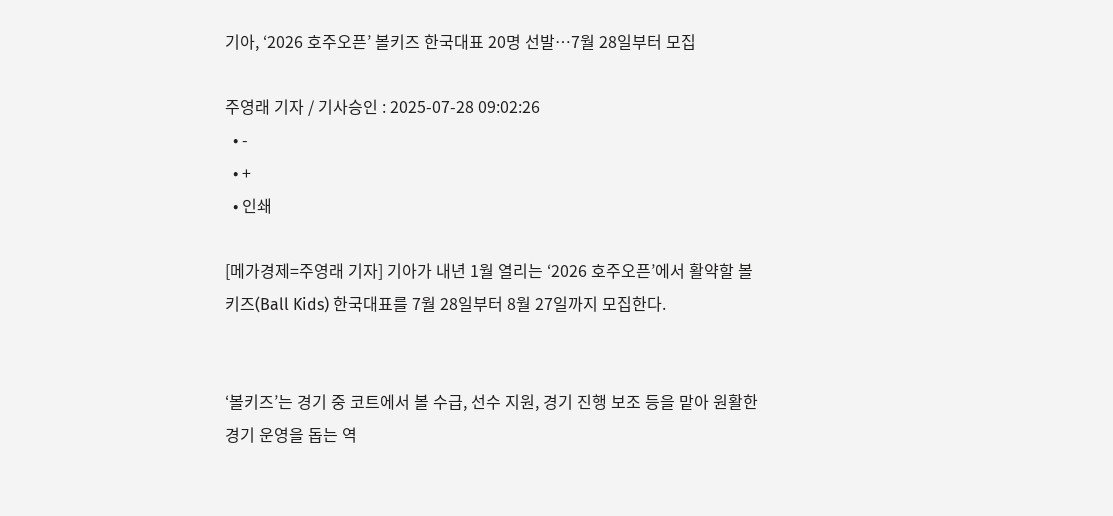기아, ‘2026 호주오픈’ 볼키즈 한국대표 20명 선발…7월 28일부터 모집

주영래 기자 / 기사승인 : 2025-07-28 09:02:26
  • -
  • +
  • 인쇄

[메가경제=주영래 기자] 기아가 내년 1월 열리는 ‘2026 호주오픈’에서 활약할 볼키즈(Ball Kids) 한국대표를 7월 28일부터 8월 27일까지 모집한다.


‘볼키즈’는 경기 중 코트에서 볼 수급, 선수 지원, 경기 진행 보조 등을 맡아 원활한 경기 운영을 돕는 역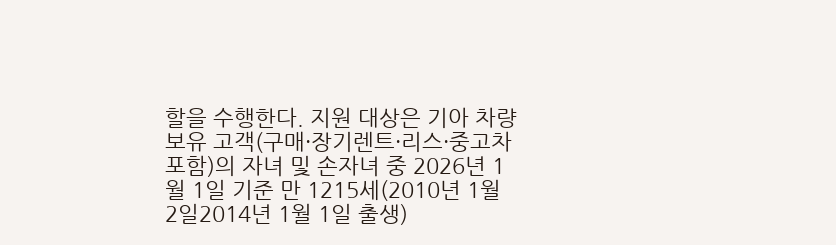할을 수행한다. 지원 대상은 기아 차량 보유 고객(구매·장기렌트·리스·중고차 포함)의 자녀 및 손자녀 중 2026년 1월 1일 기준 만 1215세(2010년 1월 2일2014년 1월 1일 출생)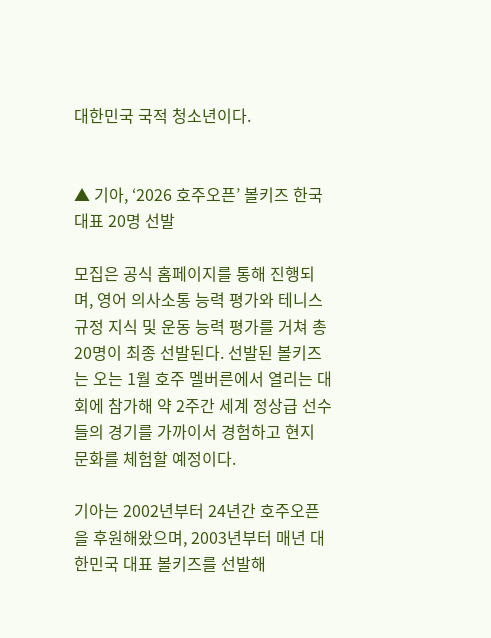대한민국 국적 청소년이다.


▲ 기아, ‘2026 호주오픈’ 볼키즈 한국대표 20명 선발

모집은 공식 홈페이지를 통해 진행되며, 영어 의사소통 능력 평가와 테니스 규정 지식 및 운동 능력 평가를 거쳐 총 20명이 최종 선발된다. 선발된 볼키즈는 오는 1월 호주 멜버른에서 열리는 대회에 참가해 약 2주간 세계 정상급 선수들의 경기를 가까이서 경험하고 현지 문화를 체험할 예정이다.

기아는 2002년부터 24년간 호주오픈을 후원해왔으며, 2003년부터 매년 대한민국 대표 볼키즈를 선발해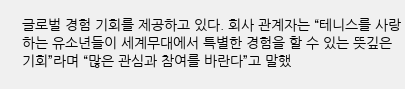글로벌 경험 기회를 제공하고 있다. 회사 관계자는 “테니스를 사랑하는 유소년들이 세계무대에서 특별한 경험을 할 수 있는 뜻깊은 기회”라며 “많은 관심과 참여를 바란다”고 말했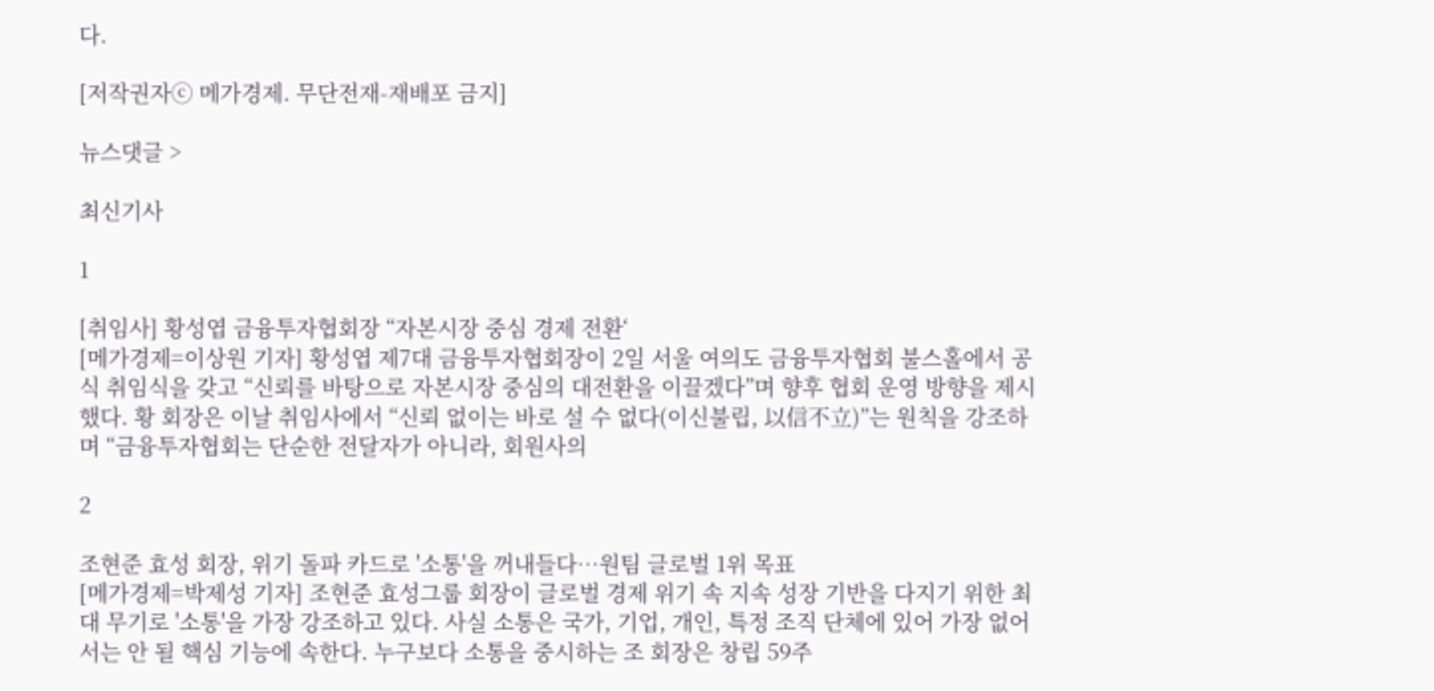다.

[저작권자ⓒ 메가경제. 무단전재-재배포 금지]

뉴스댓글 >

최신기사

1

[취임사] 황성엽 금융투자협회장 “자본시장 중심 경제 전환‘
[메가경제=이상원 기자] 황성엽 제7대 금융투자협회장이 2일 서울 여의도 금융투자협회 불스홀에서 공식 취임식을 갖고 “신뢰를 바탕으로 자본시장 중심의 대전환을 이끌겠다”며 향후 협회 운영 방향을 제시했다. 황 회장은 이날 취임사에서 “신뢰 없이는 바로 설 수 없다(이신불립, 以信不立)”는 원칙을 강조하며 “금융투자협회는 단순한 전달자가 아니라, 회원사의

2

조현준 효성 회장, 위기 돌파 카드로 '소통'을 꺼내들다…원팀 글로벌 1위 목표
[메가경제=박제성 기자] 조현준 효성그룹 회장이 글로벌 경제 위기 속 지속 성장 기반을 다지기 위한 최대 무기로 '소통'을 가장 강조하고 있다. 사실 소통은 국가, 기업, 개인, 특정 조직 단체에 있어 가장 없어서는 안 될 핵심 기능에 속한다. 누구보다 소통을 중시하는 조 회장은 창립 59주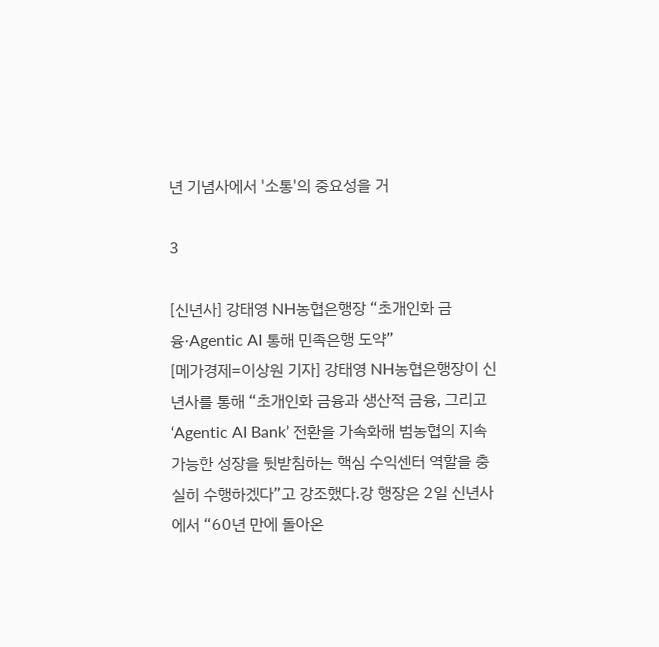년 기념사에서 '소통'의 중요성을 거

3

[신년사] 강태영 NH농협은행장 “초개인화 금융·Agentic AI 통해 민족은행 도약”
[메가경제=이상원 기자] 강태영 NH농협은행장이 신년사를 통해 “초개인화 금융과 생산적 금융, 그리고 ‘Agentic AI Bank’ 전환을 가속화해 범농협의 지속가능한 성장을 뒷받침하는 핵심 수익센터 역할을 충실히 수행하겠다”고 강조했다.강 행장은 2일 신년사에서 “60년 만에 돌아온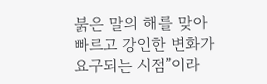붉은 말의 해를 맞아 빠르고 강인한 변화가 요구되는 시점”이라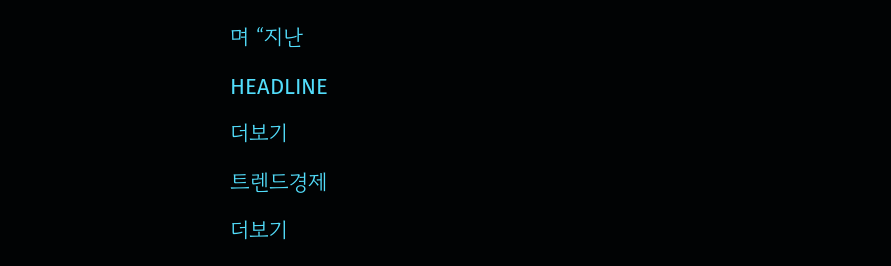며 “지난

HEADLINE

더보기

트렌드경제

더보기